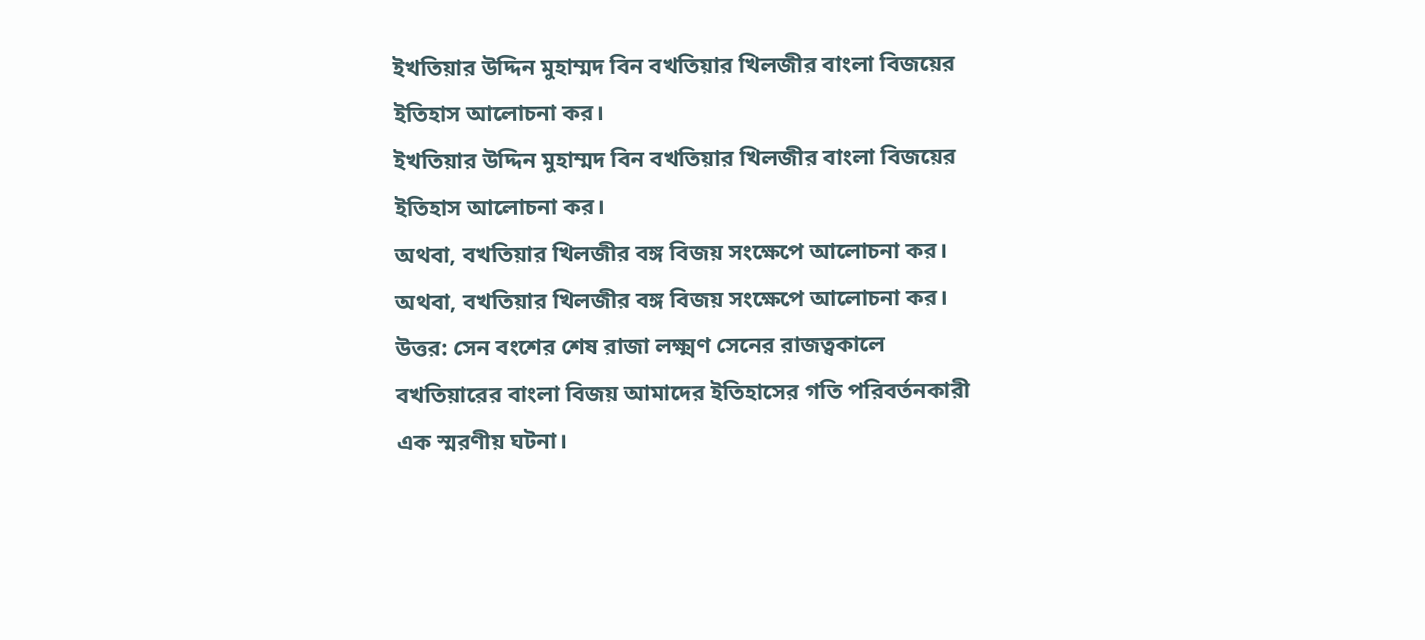ইখতিয়ার উদ্দিন মুহাম্মদ বিন বখতিয়ার খিলজীর বাংলা বিজয়ের ইতিহাস আলোচনা কর।
ইখতিয়ার উদ্দিন মুহাম্মদ বিন বখতিয়ার খিলজীর বাংলা বিজয়ের ইতিহাস আলোচনা কর।
অথবা, বখতিয়ার খিলজীর বঙ্গ বিজয় সংক্ষেপে আলোচনা কর।
অথবা, বখতিয়ার খিলজীর বঙ্গ বিজয় সংক্ষেপে আলোচনা কর।
উত্তর: সেন বংশের শেষ রাজা লক্ষ্মণ সেনের রাজত্বকালে বখতিয়ারের বাংলা বিজয় আমাদের ইতিহাসের গতি পরিবর্তনকারী এক স্মরণীয় ঘটনা।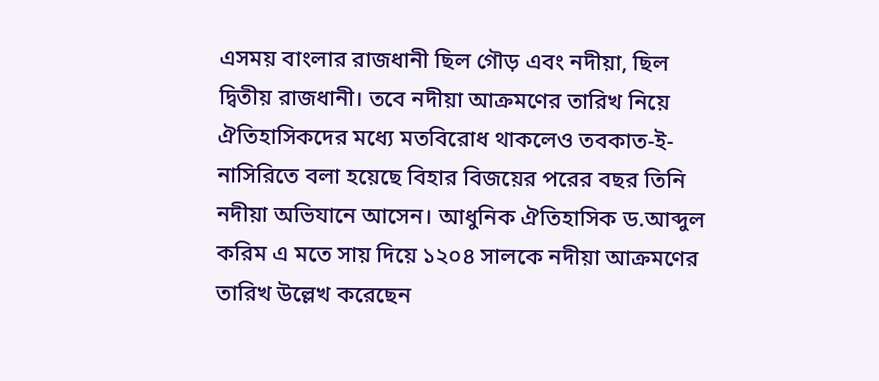এসময় বাংলার রাজধানী ছিল গৌড় এবং নদীয়া, ছিল দ্বিতীয় রাজধানী। তবে নদীয়া আক্রমণের তারিখ নিয়ে ঐতিহাসিকদের মধ্যে মতবিরোধ থাকলেও তবকাত-ই-নাসিরিতে বলা হয়েছে বিহার বিজয়ের পরের বছর তিনি নদীয়া অভিযানে আসেন। আধুনিক ঐতিহাসিক ড.আব্দুল করিম এ মতে সায় দিয়ে ১২০৪ সালকে নদীয়া আক্রমণের তারিখ উল্লেখ করেছেন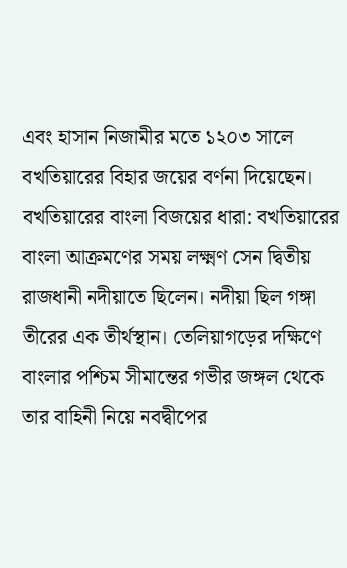এবং হাসান নিজামীর মতে ১২০৩ সালে বখতিয়ারের বিহার জয়ের বর্ণনা দিয়েছেন।
বখতিয়ারের বাংলা বিজয়ের ধারা: বখতিয়ারের বাংলা আক্রমণের সময় লক্ষ্মণ সেন দ্বিতীয় রাজধানী নদীয়াতে ছিলেন। নদীয়া ছিল গঙ্গা তীরের এক তীর্থস্থান। তেলিয়াগড়ের দক্ষিণে বাংলার পশ্চিম সীমান্তের গভীর জঙ্গল থেকে তার বাহিনী নিয়ে নবদ্বীপের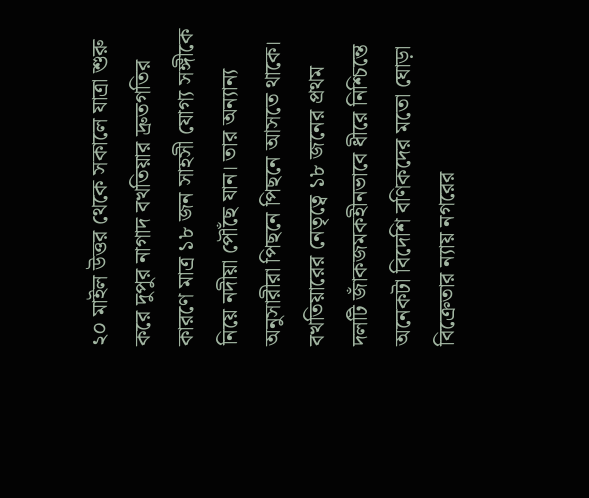২০ মাইল উত্তর থেকে সকালে যাত্রা শুরু করে দুপুর নাগাদ বখতিয়ার দ্রুতগতির কারণে মাত্র ১৮ জন সাহসী যোগ্য সঙ্গীকে নিয়ে নদীয়া পৌঁছে যান। তার অন্যান্য অনুসারীরা পিছনে পিছনে আসতে থাকে। বখতিয়ারের নেতৃত্বে ১৮ জনের প্রথম দলটি জাঁকজমকহীনভাবে ধীরে নিশ্চিন্তে অনেকটা বিদেশি বণিকদের মতো ঘোড়া বিক্রেতার ন্যায় নগরের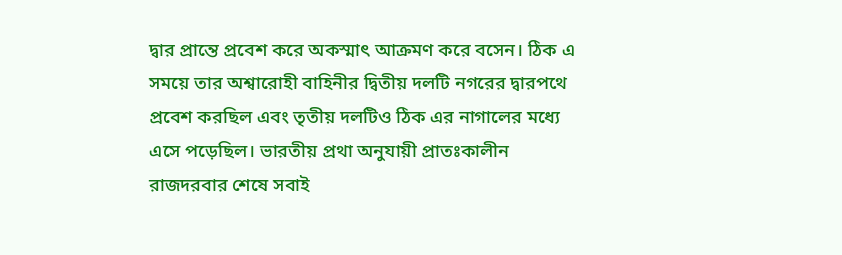দ্বার প্রান্তে প্রবেশ করে অকস্মাৎ আক্রমণ করে বসেন। ঠিক এ সময়ে তার অশ্বারোহী বাহিনীর দ্বিতীয় দলটি নগরের দ্বারপথে প্রবেশ করছিল এবং তৃতীয় দলটিও ঠিক এর নাগালের মধ্যে এসে পড়েছিল। ভারতীয় প্রথা অনুযায়ী প্রাতঃকালীন রাজদরবার শেষে সবাই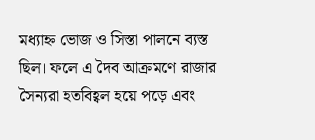মধ্যাহ্ন ভোজ ও সিস্তা পালনে ব্যস্ত ছিল। ফলে এ দৈব আক্রমণে রাজার সৈন্যরা হতবিহ্বল হয়ে পড়ে এবং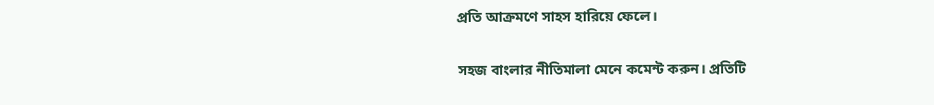প্রতি আক্রমণে সাহস হারিয়ে ফেলে।

সহজ বাংলার নীতিমালা মেনে কমেন্ট করুন। প্রতিটি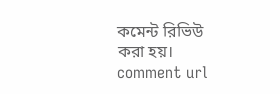কমেন্ট রিভিউ করা হয়।
comment url